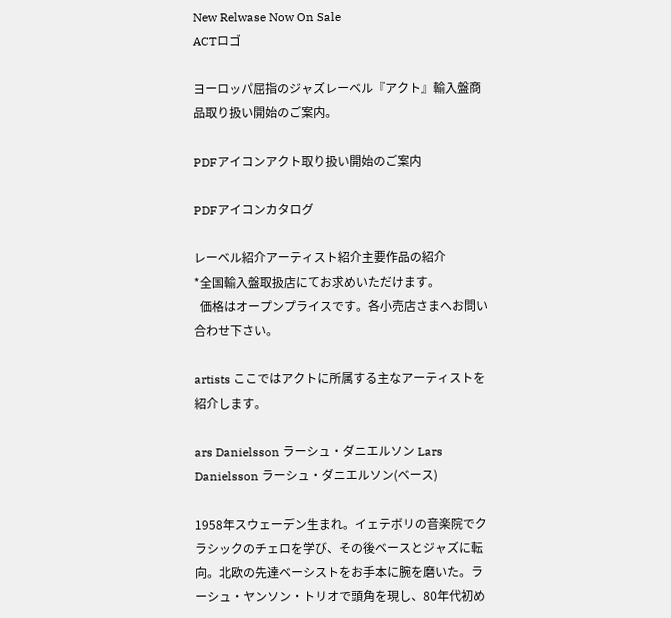New Relwase Now On Sale
ACTロゴ

ヨーロッパ屈指のジャズレーベル『アクト』輸入盤商品取り扱い開始のご案内。

PDFアイコンアクト取り扱い開始のご案内

PDFアイコンカタログ

レーベル紹介アーティスト紹介主要作品の紹介
*全国輸入盤取扱店にてお求めいただけます。
  価格はオープンプライスです。各小売店さまへお問い合わせ下さい。

artists ここではアクトに所属する主なアーティストを紹介します。

ars Danielsson ラーシュ・ダニエルソン Lars Danielsson ラーシュ・ダニエルソン(ベース)

1958年スウェーデン生まれ。イェテボリの音楽院でクラシックのチェロを学び、その後ベースとジャズに転向。北欧の先達ベーシストをお手本に腕を磨いた。ラーシュ・ヤンソン・トリオで頭角を現し、80年代初め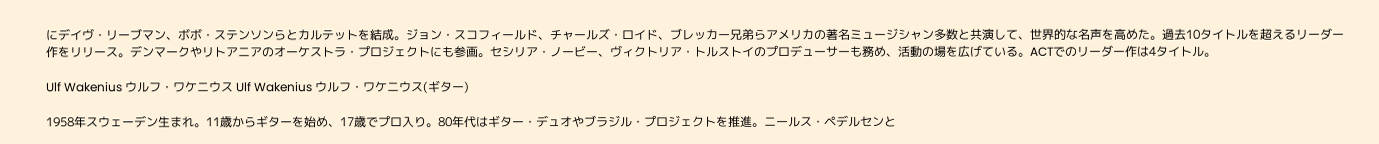にデイヴ・リーブマン、ボボ・ステンソンらとカルテットを結成。ジョン・スコフィールド、チャールズ・ロイド、ブレッカー兄弟らアメリカの著名ミュージシャン多数と共演して、世界的な名声を高めた。過去10タイトルを超えるリーダー作をリリース。デンマークやリトアニアのオーケストラ・プロジェクトにも参画。セシリア・ノービー、ヴィクトリア・トルストイのプロデューサーも務め、活動の場を広げている。ACTでのリーダー作は4タイトル。

Ulf Wakenius ウルフ・ワケニウス Ulf Wakenius ウルフ・ワケニウス(ギター)

1958年スウェーデン生まれ。11歳からギターを始め、17歳でプロ入り。80年代はギター・デュオやブラジル・プロジェクトを推進。ニールス・ペデルセンと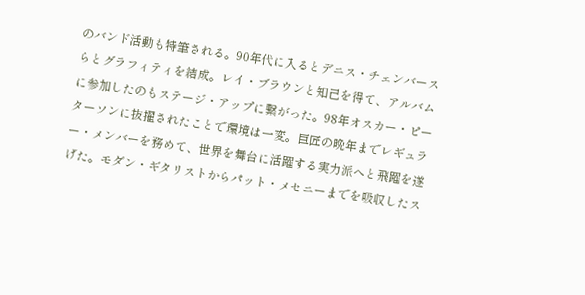のバンド活動も特筆される。90年代に入るとデニス・チェンバースらとグラフィティを結成。レイ・ブラウンと知己を得て、アルバムに参加したのもステージ・アップに繋がった。98年オスカー・ピーターソンに抜擢されたことで環境は一変。巨匠の晩年までレギュラー・メンバーを務めて、世界を舞台に活躍する実力派へと飛躍を遂げた。モダン・ギタリストからパット・メセニーまでを吸収したス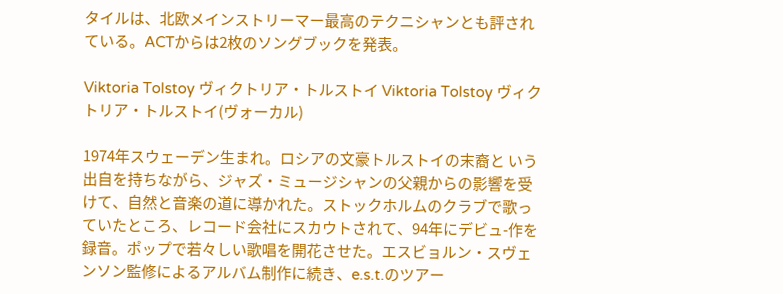タイルは、北欧メインストリーマー最高のテクニシャンとも評されている。ACTからは2枚のソングブックを発表。

Viktoria Tolstoy ヴィクトリア・トルストイ Viktoria Tolstoy ヴィクトリア・トルストイ(ヴォーカル)

1974年スウェーデン生まれ。ロシアの文豪トルストイの末裔と いう出自を持ちながら、ジャズ・ミュージシャンの父親からの影響を受けて、自然と音楽の道に導かれた。ストックホルムのクラブで歌っていたところ、レコード会社にスカウトされて、94年にデビュ-作を録音。ポップで若々しい歌唱を開花させた。エスビョルン・スヴェンソン監修によるアルバム制作に続き、e.s.t.のツアー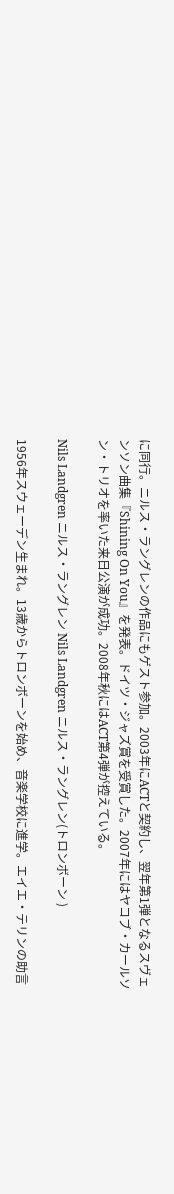に同行。ニルス・ラングレンの作品にもゲスト参加。2003年にACTと契約し、翌年第1弾となるスヴェンソン曲集『Shining On You』を発表。ドイツ・ジャズ賞を受賞した。2007年にはヤコブ・カールソン・トリオを率いた来日公演が成功。2008年秋にはACT第4弾が控えている。

Nils Landgren ニルス・ラングレン Nils Landgren ニルス・ラングレン(トロンボーン )

1956年スウェーデン生まれ。13歳からトロンボーンを始め、音楽学校に進学。エイエ・テリンの助言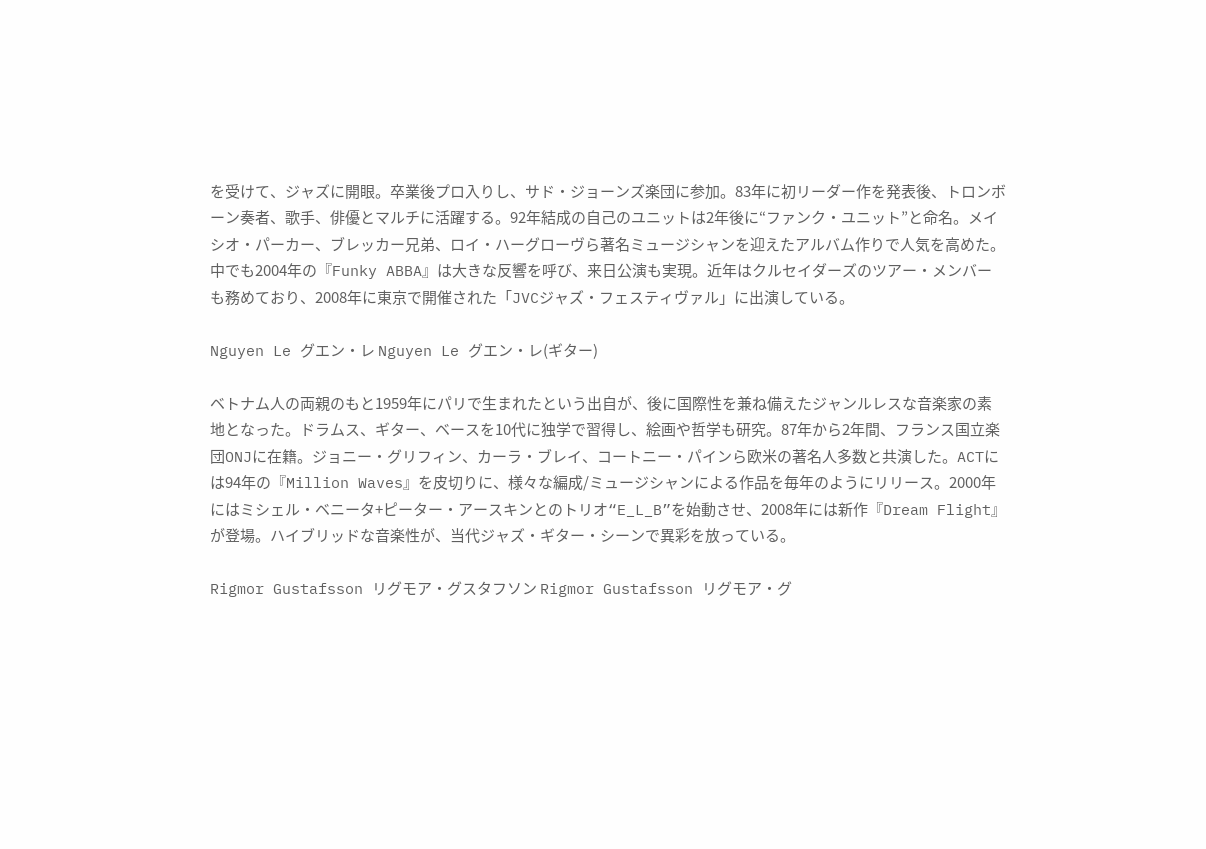を受けて、ジャズに開眼。卒業後プロ入りし、サド・ジョーンズ楽団に参加。83年に初リーダー作を発表後、トロンボーン奏者、歌手、俳優とマルチに活躍する。92年結成の自己のユニットは2年後に“ファンク・ユニット”と命名。メイシオ・パーカー、ブレッカー兄弟、ロイ・ハーグローヴら著名ミュージシャンを迎えたアルバム作りで人気を高めた。中でも2004年の『Funky ABBA』は大きな反響を呼び、来日公演も実現。近年はクルセイダーズのツアー・メンバーも務めており、2008年に東京で開催された「JVCジャズ・フェスティヴァル」に出演している。

Nguyen Le グエン・レ Nguyen Le グエン・レ(ギター)

ベトナム人の両親のもと1959年にパリで生まれたという出自が、後に国際性を兼ね備えたジャンルレスな音楽家の素地となった。ドラムス、ギター、ベースを10代に独学で習得し、絵画や哲学も研究。87年から2年間、フランス国立楽団ONJに在籍。ジョニー・グリフィン、カーラ・ブレイ、コートニー・パインら欧米の著名人多数と共演した。ACTには94年の『Million Waves』を皮切りに、様々な編成/ミュージシャンによる作品を毎年のようにリリース。2000年にはミシェル・ベニータ+ピーター・アースキンとのトリオ“E_L_B”を始動させ、2008年には新作『Dream Flight』が登場。ハイブリッドな音楽性が、当代ジャズ・ギター・シーンで異彩を放っている。

Rigmor Gustafsson リグモア・グスタフソン Rigmor Gustafsson リグモア・グ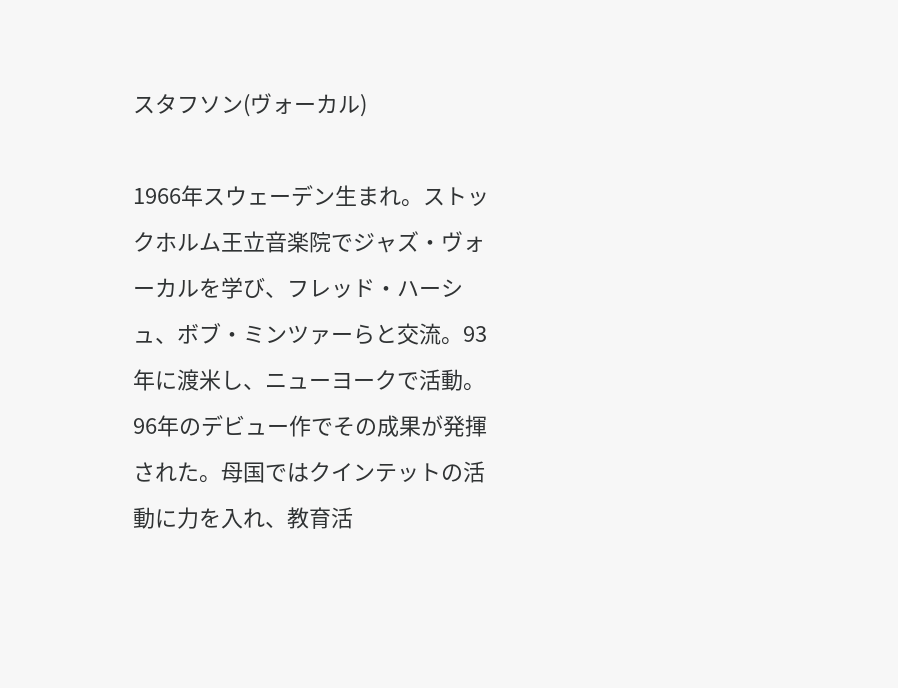スタフソン(ヴォーカル)

1966年スウェーデン生まれ。ストックホルム王立音楽院でジャズ・ヴォーカルを学び、フレッド・ハーシュ、ボブ・ミンツァーらと交流。93年に渡米し、ニューヨークで活動。96年のデビュー作でその成果が発揮された。母国ではクインテットの活動に力を入れ、教育活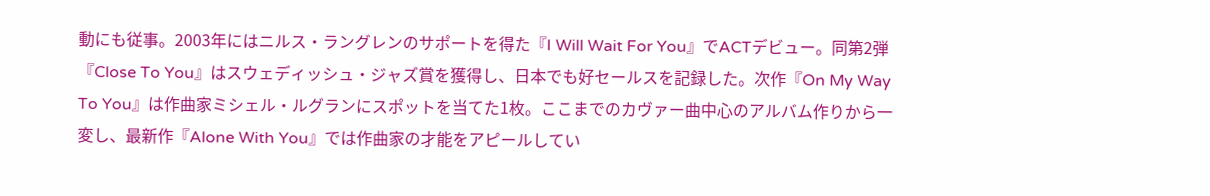動にも従事。2003年にはニルス・ラングレンのサポートを得た『I Will Wait For You』でACTデビュー。同第2弾『Close To You』はスウェディッシュ・ジャズ賞を獲得し、日本でも好セールスを記録した。次作『On My Way To You』は作曲家ミシェル・ルグランにスポットを当てた1枚。ここまでのカヴァー曲中心のアルバム作りから一変し、最新作『Alone With You』では作曲家の才能をアピールしてい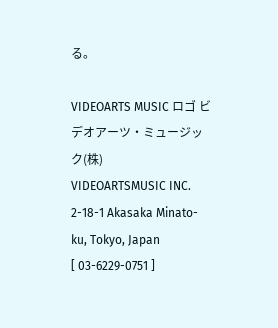る。

VIDEOARTS MUSIC ロゴ ビデオアーツ・ミュージック(株)
VIDEOARTSMUSIC INC.
2-18-1 Akasaka Minato-ku, Tokyo, Japan
[ 03-6229-0751 ]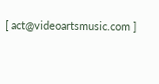[ act@videoartsmusic.com ]